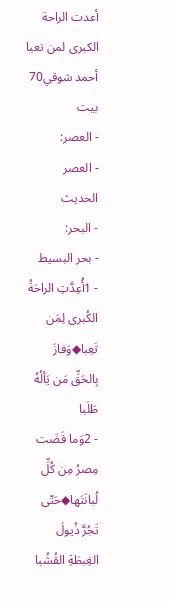أعدت الراحة الكبرى لمن تعبا
أحمد شوقي70 بيت
- العصر:
- العصر الحديث
- البحر:
- بحر البسيط
- 1أُعِدَّتِ الراحَةُ الكُبرى لِمَن تَعِبا◆وَفازَ بِالحَقِّ مَن يَألُهُ طَلَبا
- 2وَما قَضَت مِصرُ مِن كُلِّ لُبانَتَها◆حَتّى تَجُرَّ ذُيولَ الغِبطَةِ القُشُبا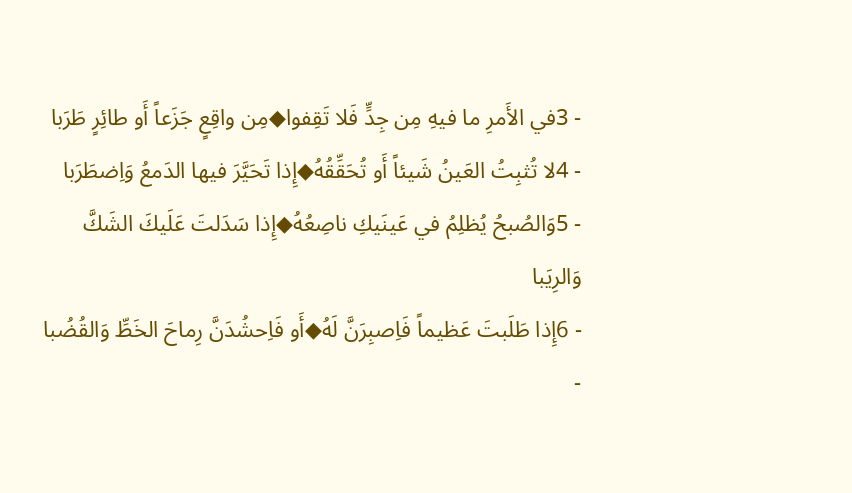- 3في الأَمرِ ما فيهِ مِن جِدٍّ فَلا تَقِفوا◆مِن واقِعٍ جَزَعاً أَو طائِرٍ طَرَبا
- 4لا تُثبِتُ العَينُ شَيئاً أَو تُحَقِّقُهُ◆إِذا تَحَيَّرَ فيها الدَمعُ وَاِضطَرَبا
- 5وَالصُبحُ يُظلِمُ في عَينَيكِ ناصِعُهُ◆إِذا سَدَلتَ عَلَيكَ الشَكَّ وَالرِيَبا
- 6إِذا طَلَبتَ عَظيماً فَاِصبِرَنَّ لَهُ◆أَو فَاِحشُدَنَّ رِماحَ الخَطِّ وَالقُضُبا
-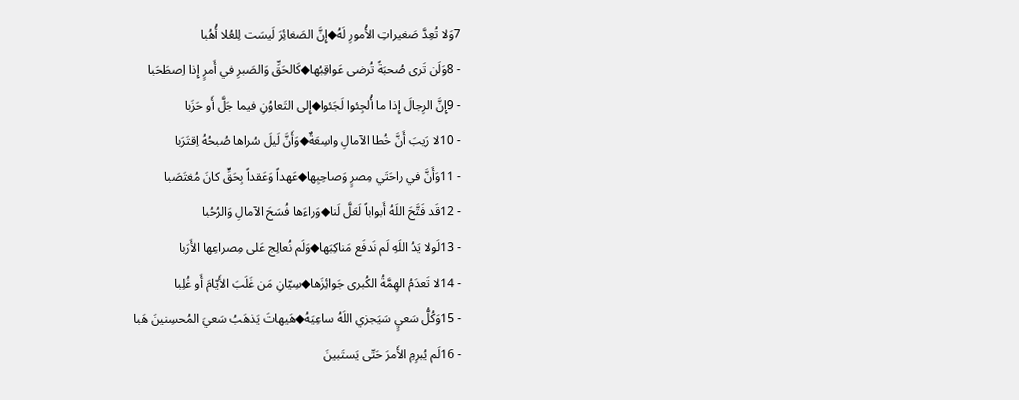7وَلا تُعِدَّ صَغيراتِ الأُمورِ لَهُ◆إِنَّ الصَغائِرَ لَيسَت لِلعُلا أُهُبا
- 8وَلَن تَرى صُحبَةً تُرضى عَواقِبُها◆كَالحَقِّ وَالصَبرِ في أَمرٍ إِذا اِصطَحَبا
- 9إِنَّ الرِجالَ إِذا ما أُلجِئوا لَجَئوا◆إِلى التَعاوُنِ فيما جَلَّ أَو حَزَبا
- 10لا رَيبَ أَنَّ خُطا الآمالِ واسِعَةٌ◆وَأَنَّ لَيلَ سُراها صُبحُهُ اِقتَرَبا
- 11وَأَنَّ في راحَتَي مِصرٍ وَصاحِبِها◆عَهداً وَعَقداً بِحَقٍّ كانَ مُغتَصَبا
- 12قَد فَتَّحَ اللَهُ أَبواباً لَعَلَّ لَنا◆وَراءَها فُسَحَ الآمالِ وَالرُحُبا
- 13لَولا يَدُ اللَهِ لَم نَدفَع مَناكِبَها◆وَلَم نُعالِج عَلى مِصراعِها الأَرَبا
- 14لا تَعدَمُ الهِمَّةُ الكُبرى جَوائِزَها◆سِيّانِ مَن غَلَبَ الأَيّامَ أَو غُلِبا
- 15وَكُلُّ سَعيٍ سَيَجزي اللَهُ ساعِيَهُ◆هَيهاتَ يَذهَبُ سَعيَ المُحسِنينَ هَبا
- 16لَم يُبرِمِ الأَمرَ حَتّى يَستَبينَ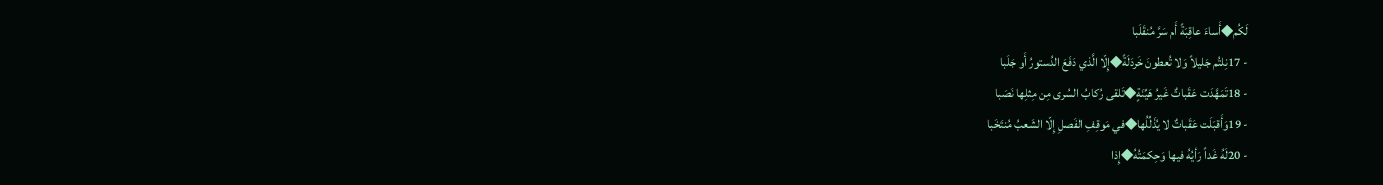لَكُم◆أَساءَ عاقِبَةً أَم سَرَّ مُنقَلَبا
- 17نِلتُم جَليلاً وَلا تُعطونَ خَردَلَةً◆إِلّا الَّذي دَفَعَ الدُستورُ أَو جَلَبا
- 18تَمَهَّدَت عَقَباتٌ غَيرُ هَيِّنَةٍ◆تَلقى رُكابُ السُرى مِن مِثلِها نَصَبا
- 19وَأَقبَلَت عَقَباتٌ لا يُذَلِّلُها◆في مَوقِفِ الفَصلِ إِلّا الشَعبُ مُنتَخَبا
- 20لَهُ غَداً رَأيُهُ فيها وَحِكمَتُهُ◆إِذا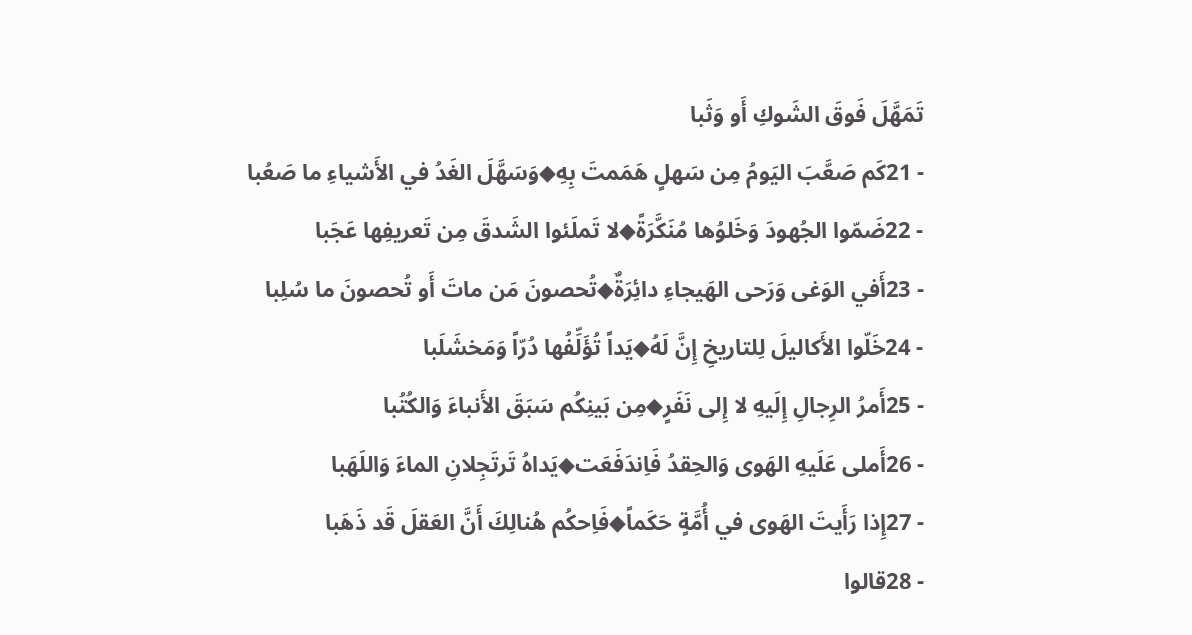تَمَهَّلَ فَوقَ الشَوكِ أَو وَثَبا
- 21كَم صَعَّبَ اليَومُ مِن سَهلٍ هَمَمتَ بِهِ◆وَسَهَّلَ الغَدُ في الأَشياءِ ما صَعُبا
- 22ضَمّوا الجُهودَ وَخَلوُها مُنَكَّرَةً◆لا تَملَئوا الشَدقَ مِن تَعريفِها عَجَبا
- 23أَفي الوَغى وَرَحى الهَيجاءِ دائِرَةٌ◆تُحصونَ مَن ماتَ أَو تُحصونَ ما سُلِبا
- 24خَلّوا الأَكاليلَ لِلتاريخِ إِنَّ لَهُ◆يَداً تُؤَلِّفُها دُرّاً وَمَخشَلَبا
- 25أَمرُ الرِجالِ إِلَيهِ لا إِلى نَفَرٍ◆مِن بَينِكُم سَبَقَ الأَنباءَ وَالكُتُبا
- 26أَملى عَلَيهِ الهَوى وَالحِقدُ فَاِندَفَعَت◆يَداهُ تَرتَجِلانِ الماءَ وَاللَهَبا
- 27إِذا رَأَيتَ الهَوى في أُمَّةٍ حَكَماً◆فَاِحكُم هُنالِكَ أَنَّ العَقلَ قَد ذَهَبا
- 28قالوا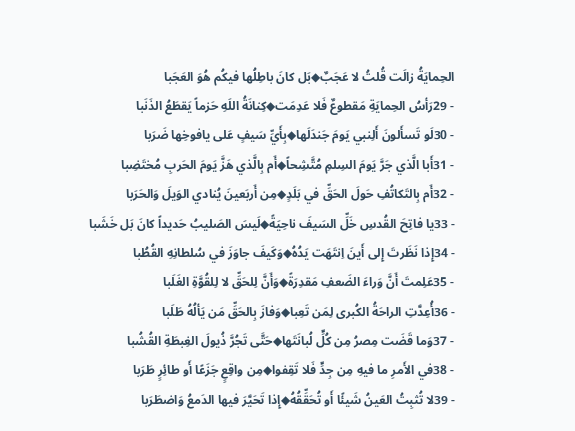الحِمايَةُ زالَت قُلتُ لا عَجَبٌ◆بَل كانَ باطِلُها فيكُم هُوَ العَجَبا
- 29رَأسُ الحِمايَةِ مَقطوعٌ فَلا عَدِمَت◆كِنانَةُ اللَهِ حَزماً يَقطَعُ الذَنَبا
- 30لَو تَسأَلونَ أَلِنبي يَومَ جَندَلَها◆بِأَيِّ سَيفٍ عَلى يافوخِها ضَرَبا
- 31أَبا الَّذي جَرَّ يَومَ السِلمِ مُتَّشِحاً◆أَم بِالَّذي هَزَّ يَومَ الحَربِ مُختَضِبا
- 32أَم بِالتَكاتُفِ حَولَ الحَقِّ في بَلَدٍ◆مِن أَربَعينَ يُنادي الوَيلَ وَالحَرَبا
- 33يا فاتِحَ القُدسِ خَلِّ السَيفَ ناحِيَةً◆لَيسَ الصَليبُ حَديداً كانَ بَل خَشَبا
- 34إِذا نَظَرتَ إِلى أَينَ اِنتَهَت يَدُهُ◆وَكَيفَ جاوَزَ في سُلطانِهِ القُطُبا
- 35عَلِمتَ أَنَّ وَراءَ الضَعفِ مَقدِرَةً◆وَأَنَّ لِلحَقِّ لا لِلقُوَّةِ الغَلَبا
- 36أُعِدَّتِ الراحَةُ الكُبرى لِمَن تَعِبا◆وَفازَ بِالحَقِّ مَن يَألُهُ طَلَبا
- 37وَما قَضَت مِصرُ مِن كُلٍّ لُبانَتَها◆حَتَّى تَجُرَّ ذُيولَ الغِبطَةِ القُشُبا
- 38في الأَمرِ ما فيهِ مِن جِدٍّ فَلا تَقِفوا◆مِن واقِعٍ جَزَعًا أَو طائِرٍ طَرَبا
- 39لا تُثبِتُ العَينُ شَيئًا أَو تُحَقِّقُهُ◆إِذا تَحَيَّرَ فيها الدَمعُ وَاضطَرَبا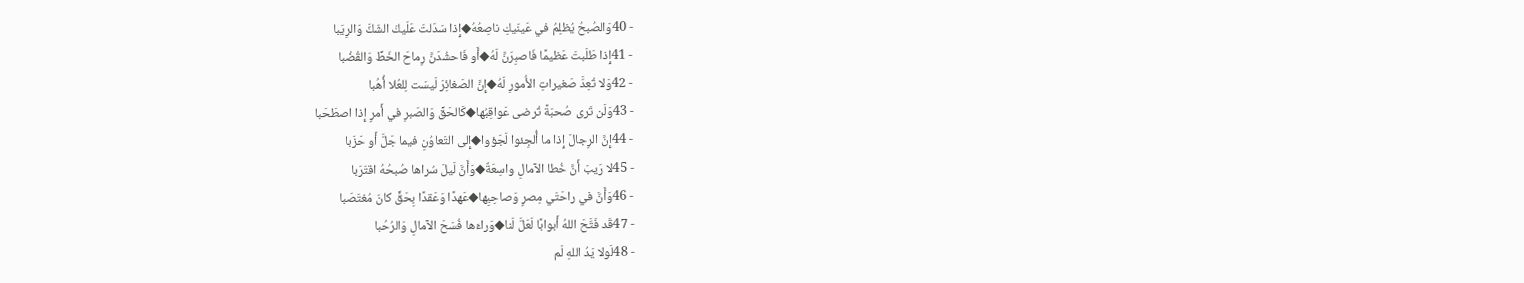- 40وَالصُبحُ يُظلِمُ في عَينَيكِ ناصِعُهُ◆إِذا سَدَلتَ عَلَيكَ الشَكَّ وَالرِيَبا
- 41إِذا طَلَبتَ عَظيمًا فَاصبِرَنَّ لَهُ◆أَو فَاحشُدَنَّ رِماحَ الخَطِّ وَالقُضُبا
- 42وَلا تُعِدَّ صَغيراتِ الأُمورِ لَهُ◆إِنَّ الصَغائِرَ لَيسَت لِلعُلا أُهُبا
- 43وَلَن تَرى صُحبَةً تُرضى عَواقِبُها◆كَالحَقِّ وَالصَبرِ في أَمرٍ إِذا اصطَحَبا
- 44إِنَّ الرِجالَ إِذا ما أُلجِئوا لَجَؤوا◆إِلى التَعاوُنِ فيما جَلَّ أَو حَزَبا
- 45لا رَيبَ أَنَّ خُطا الآمالِ واسِعَةٌ◆وَأَنَّ لَيلَ سُراها صُبحُهُ اقتَرَبا
- 46وَأَنَّ في راحَتَي مِصرٍ وَصاحِبِها◆عَهدًا وَعَقدًا بِحَقٍّ كانَ مُغتَصَبا
- 47قَد فَتَّحَ اللهُ أَبوابًا لَعَلَّ لَنا◆وَراءَها فُسَحَ الآمالِ وَالرُحُبا
- 48لَولا يَدُ اللهِ لَم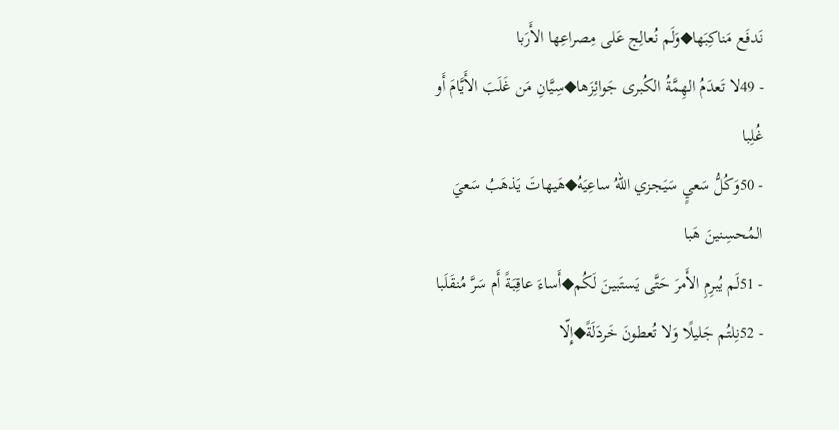نَدفَع مَناكِبَها◆وَلَم نُعالِج عَلى مِصراعِها الأَرَبا
- 49لا تَعدَمُ الهِمَّةُ الكُبرى جَوائِزَها◆سِيَّانِ مَن غَلَبَ الأَيَّامَ أَو غُلِبا
- 50وَكُلُّ سَعيٍ سَيَجزي اللهُ ساعِيَهُ◆هَيهاتَ يَذهَبُ سَعيَ المُحسِنينَ هَبا
- 51لَم يُبرِمِ الأَمرَ حَتَّى يَستَبينَ لَكُم◆أَساءَ عاقِبَةً أَم سَرَّ مُنقَلَبا
- 52نِلتُم جَليلًا وَلا تُعطونَ خَردَلَةً◆إِلّا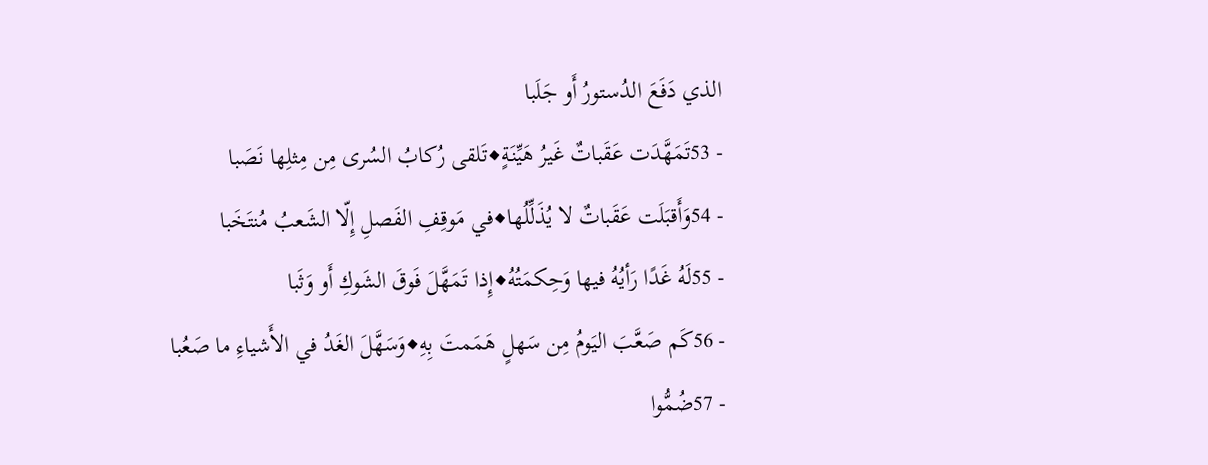الذي دَفَعَ الدُستورُ أَو جَلَبا
- 53تَمَهَّدَت عَقَباتٌ غَيرُ هَيِّنَةٍ◆تَلقى رُكابُ السُرى مِن مِثلِها نَصَبا
- 54وَأَقبَلَت عَقَباتٌ لا يُذَلِّلُها◆في مَوقِفِ الفَصلِ إِلّا الشَعبُ مُنتَخَبا
- 55لَهُ غَدًا رَأيُهُ فيها وَحِكمَتُهُ◆إِذا تَمَهَّلَ فَوقَ الشَوكِ أَو وَثَبا
- 56كَم صَعَّبَ اليَومُ مِن سَهلٍ هَمَمتَ بِهِ◆وَسَهَّلَ الغَدُ في الأَشياءِ ما صَعُبا
- 57ضُمُّوا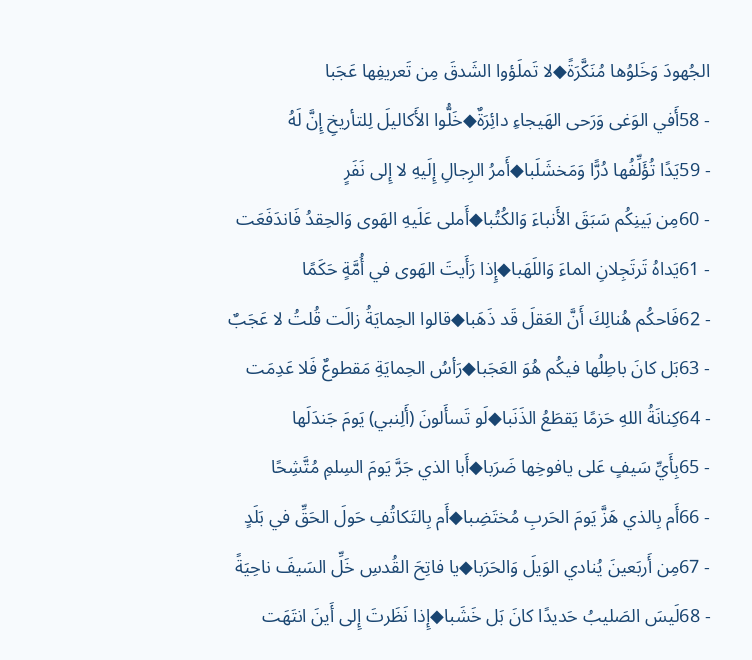الجُهودَ وَخَلوُها مُنَكَّرَةً◆لا تَملَؤوا الشَدقَ مِن تَعريفِها عَجَبا
- 58أَفي الوَغى وَرَحى الهَيجاءِ دائِرَةٌ◆خَلُّوا الأَكاليلَ لِلتأريخِ إِنَّ لَهُ
- 59يَدًا تُؤَلِّفُها دُرًّا وَمَخشَلَبا◆أَمرُ الرِجالِ إِلَيهِ لا إِلى نَفَرٍ
- 60مِن بَينِكُم سَبَقَ الأَنباءَ وَالكُتُبا◆أَملى عَلَيهِ الهَوى وَالحِقدُ فَاندَفَعَت
- 61يَداهُ تَرتَجِلانِ الماءَ وَاللَهَبا◆إِذا رَأَيتَ الهَوى في أُمَّةٍ حَكَمًا
- 62فَاحكُم هُنالِكَ أَنَّ العَقلَ قَد ذَهَبا◆قالوا الحِمايَةُ زالَت قُلتُ لا عَجَبٌ
- 63بَل كانَ باطِلُها فيكُم هُوَ العَجَبا◆رَأسُ الحِمايَةِ مَقطوعٌ فَلا عَدِمَت
- 64كِنانَةُ اللهِ حَزمًا يَقطَعُ الذَنَبا◆لَو تَسأَلونَ (أَلِنبي) يَومَ جَندَلَها
- 65بِأَيِّ سَيفٍ عَلى يافوخِها ضَرَبا◆أَبا الذي جَرَّ يَومَ السِلمِ مُتَّشِحًا
- 66أَم بِالذي هَزَّ يَومَ الحَربِ مُختَضِبا◆أَم بِالتَكاتُفِ حَولَ الحَقِّ في بَلَدٍ
- 67مِن أَربَعينَ يُنادي الوَيلَ وَالحَرَبا◆يا فاتِحَ القُدسِ خَلِّ السَيفَ ناحِيَةً
- 68لَيسَ الصَليبُ حَديدًا كانَ بَل خَشَبا◆إِذا نَظَرتَ إِلى أَينَ انتَهَت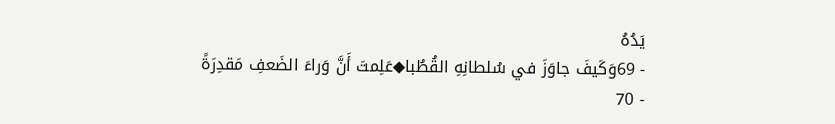يَدُهُ
- 69وَكَيفَ جاوَزَ في سُلطانِهِ القُطُبا◆عَلِمتَ أَنَّ وَراءَ الضَعفِ مَقدِرَةً
- 70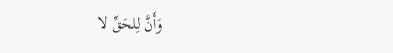وَأَنَّ لِلحَقِّ لا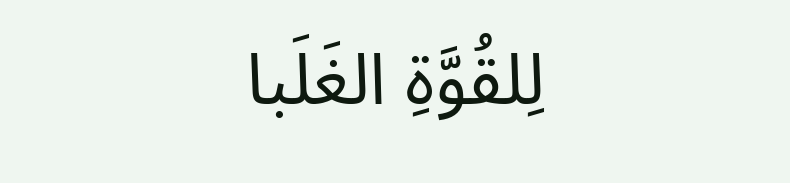لِلقُوَّةِ الغَلَبا